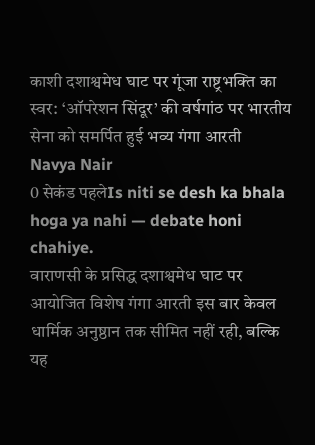काशी दशाश्वमेध घाट पर गूंजा राष्ट्रभक्ति का स्वर: ‘ऑपरेशन सिंदूर’ की वर्षगांठ पर भारतीय सेना को समर्पित हुई भव्य गंगा आरती
Navya Nair
0 सेकंड पहलेIs niti se desh ka bhala hoga ya nahi — debate honi chahiye.
वाराणसी के प्रसिद्ध दशाश्वमेध घाट पर आयोजित विशेष गंगा आरती इस बार केवल धार्मिक अनुष्ठान तक सीमित नहीं रही, बल्कि यह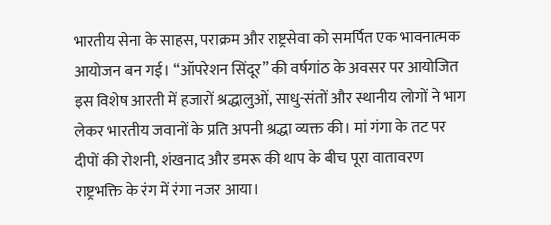भारतीय सेना के साहस, पराक्रम और राष्ट्रसेवा को समर्पित एक भावनात्मक आयोजन बन गई। “ऑपरेशन सिंदूर” की वर्षगांठ के अवसर पर आयोजित इस विशेष आरती में हजारों श्रद्धालुओं, साधु-संतों और स्थानीय लोगों ने भाग लेकर भारतीय जवानों के प्रति अपनी श्रद्धा व्यक्त की। मां गंगा के तट पर दीपों की रोशनी, शंखनाद और डमरू की थाप के बीच पूरा वातावरण राष्ट्रभक्ति के रंग में रंगा नजर आया।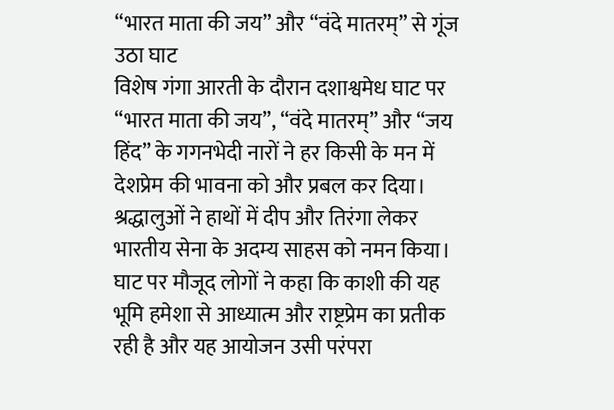“भारत माता की जय” और “वंदे मातरम्” से गूंज उठा घाट
विशेष गंगा आरती के दौरान दशाश्वमेध घाट पर “भारत माता की जय”, “वंदे मातरम्” और “जय हिंद” के गगनभेदी नारों ने हर किसी के मन में देशप्रेम की भावना को और प्रबल कर दिया। श्रद्धालुओं ने हाथों में दीप और तिरंगा लेकर भारतीय सेना के अदम्य साहस को नमन किया। घाट पर मौजूद लोगों ने कहा कि काशी की यह भूमि हमेशा से आध्यात्म और राष्ट्रप्रेम का प्रतीक रही है और यह आयोजन उसी परंपरा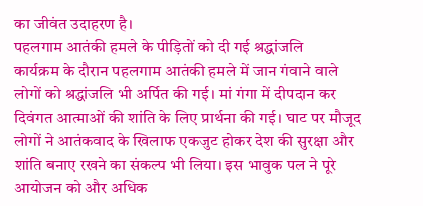का जीवंत उदाहरण है।
पहलगाम आतंकी हमले के पीड़ितों को दी गई श्रद्धांजलि
कार्यक्रम के दौरान पहलगाम आतंकी हमले में जान गंवाने वाले लोगों को श्रद्धांजलि भी अर्पित की गई। मां गंगा में दीपदान कर दिवंगत आत्माओं की शांति के लिए प्रार्थना की गई। घाट पर मौजूद लोगों ने आतंकवाद के खिलाफ एकजुट होकर देश की सुरक्षा और शांति बनाए रखने का संकल्प भी लिया। इस भावुक पल ने पूरे आयोजन को और अधिक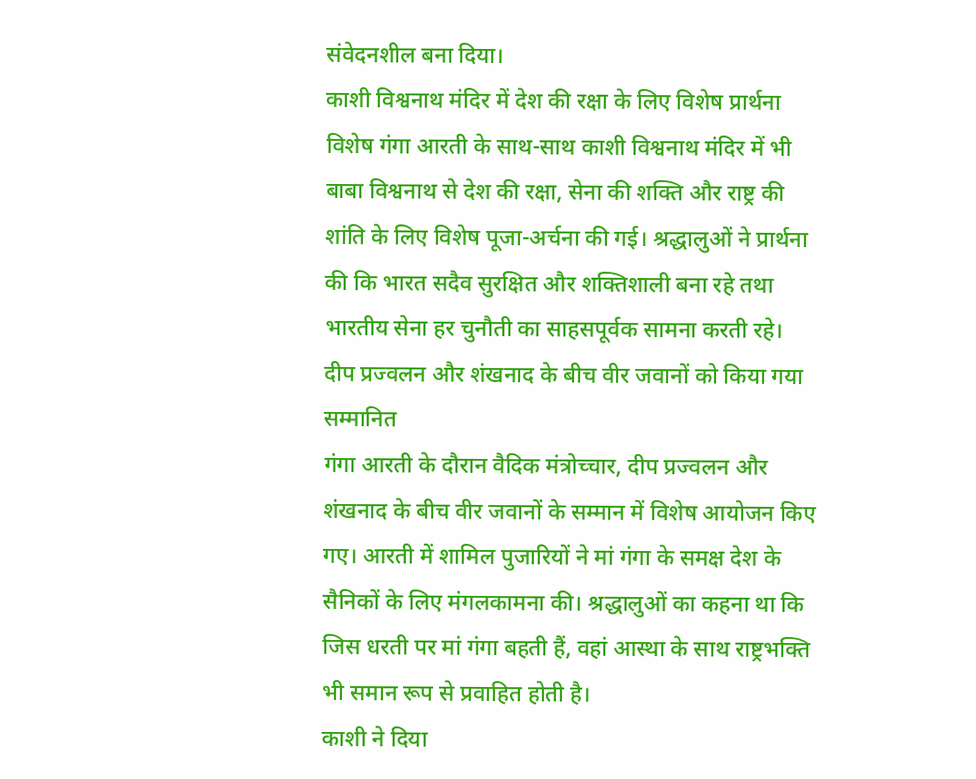संवेदनशील बना दिया।
काशी विश्वनाथ मंदिर में देश की रक्षा के लिए विशेष प्रार्थना
विशेष गंगा आरती के साथ-साथ काशी विश्वनाथ मंदिर में भी बाबा विश्वनाथ से देश की रक्षा, सेना की शक्ति और राष्ट्र की शांति के लिए विशेष पूजा-अर्चना की गई। श्रद्धालुओं ने प्रार्थना की कि भारत सदैव सुरक्षित और शक्तिशाली बना रहे तथा भारतीय सेना हर चुनौती का साहसपूर्वक सामना करती रहे।
दीप प्रज्वलन और शंखनाद के बीच वीर जवानों को किया गया सम्मानित
गंगा आरती के दौरान वैदिक मंत्रोच्चार, दीप प्रज्वलन और शंखनाद के बीच वीर जवानों के सम्मान में विशेष आयोजन किए गए। आरती में शामिल पुजारियों ने मां गंगा के समक्ष देश के सैनिकों के लिए मंगलकामना की। श्रद्धालुओं का कहना था कि जिस धरती पर मां गंगा बहती हैं, वहां आस्था के साथ राष्ट्रभक्ति भी समान रूप से प्रवाहित होती है।
काशी ने दिया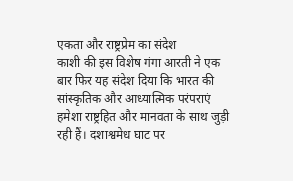एकता और राष्ट्रप्रेम का संदेश
काशी की इस विशेष गंगा आरती ने एक बार फिर यह संदेश दिया कि भारत की सांस्कृतिक और आध्यात्मिक परंपराएं हमेशा राष्ट्रहित और मानवता के साथ जुड़ी रही हैं। दशाश्वमेध घाट पर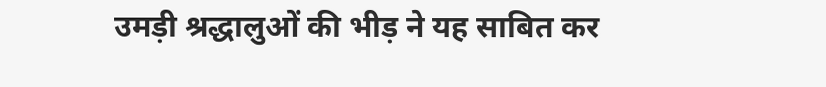उमड़ी श्रद्धालुओं की भीड़ ने यह साबित कर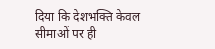दिया कि देशभक्ति केवल सीमाओं पर ही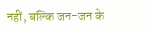नहीं, बल्कि जन-जन के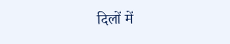दिलों में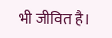भी जीवित है।